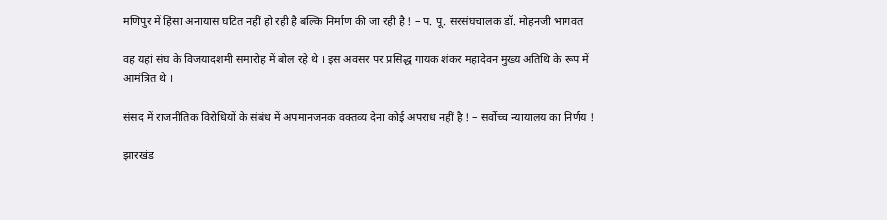मणिपुर में हिंसा अनायास घटित नहीं हो रही है बल्कि निर्माण की जा रही है ! – प. पू. सरसंघचालक डॉ. मोहनजी भागवत

वह यहां संघ के विजयादशमी समारोह में बोल रहे थे । इस अवसर पर प्रसिद्ध गायक शंकर महादेवन मुख्य अतिथि के रूप में आमंत्रित थे ।

संसद में राजनीतिक विरोधियों के संबंध में अपमानजनक वक्तव्य देना कोई अपराध नहीं है ! – सर्वोच्च न्यायालय का निर्णय !

झारखंड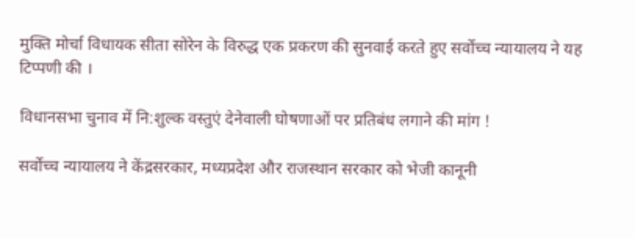मुक्ति मोर्चा विधायक सीता सोरेन के विरुद्ध एक प्रकरण की सुनवाई करते हुए सर्वोच्च न्यायालय ने यह टिप्पणी की ।

विधानसभा चुनाव में नि:शुल्क वस्तुएं देनेवाली घोषणाओं पर प्रतिबंध लगाने की मांग !

सर्वोच्च न्यायालय ने केंद्रसरकार, मध्यप्रदेश और राजस्थान सरकार को भेजी कानूनी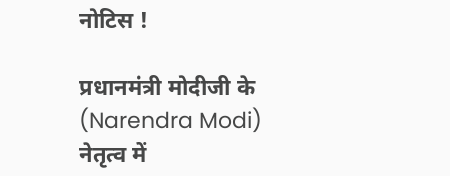नोटिस !

प्रधानमंत्री मोदीजी के (Narendra Modi) नेतृत्व में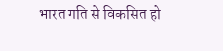भारत गति से विकसित हो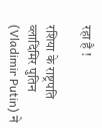रहा है !

रशिया के राष्ट्रपति व्लादिमिर पुतिन (Vladimir Putin) ने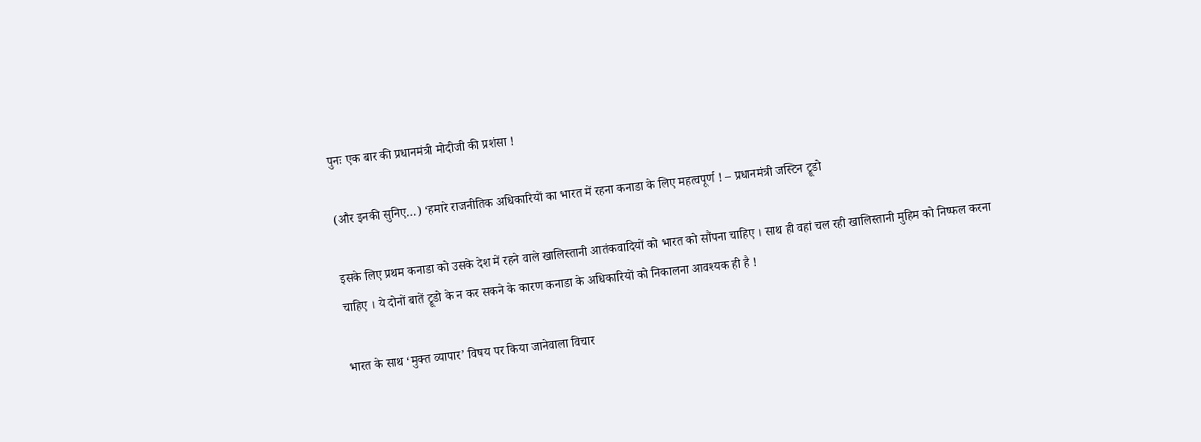पुनः एक बार की प्रधानमंत्री मोदीजी की प्रशंसा !

(और इनकी सुनिए…) ‘हमारे राजनीतिक अधिकारियों का भारत में रहना कनाडा के लिए महत्वपूर्ण ! – प्रधानमंत्री जस्टिन ट्रूडो

इसके लिए प्रथम कनाडा को उसके देश में रहने वाले खालिस्तानी आतंकवादियों को भारत को सौंपना चाहिए । साथ ही वहां चल रही खालिस्तानी मुहिम को निष्फल करना चाहिए । ये दोनों बातें ट्रूडो के न कर सकने के कारण कनाडा के अधिकारियों को निकालना आवश्यक ही है !

भारत के साथ ‘मुक्त व्यापार’ विषय पर किया जानेवाला विचार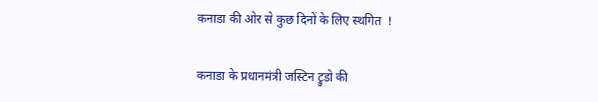कनाडा की ओर से कुछ दिनों के लिए स्थगित  !

कनाडा के प्रधानमंत्री जस्टिन ट्रुडो की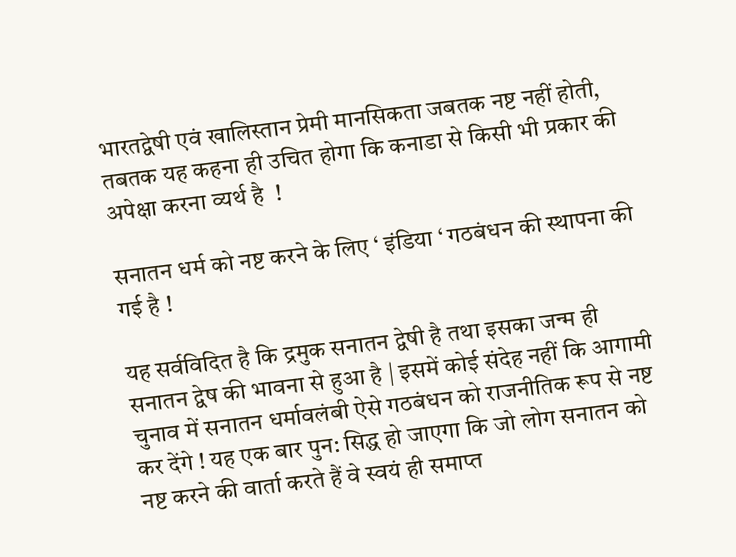भारतद्वेषी एवं खालिस्तान प्रेमी मानसिकता जबतक नष्ट नहीं होती, तबतक यह कहना ही उचित होगा कि कनाडा से किसी भी प्रकार की अपेक्षा करना व्यर्थ है  !

सनातन धर्म को नष्ट करने के लिए ‘ इंडिया ‘ गठबंधन की स्थापना की गई है !

यह सर्वविदित है कि द्रमुक सनातन द्वेषी है तथा इसका जन्म ही सनातन द्वेष की भावना से हुआ है | इसमें कोई संदेह नहीं कि आगामी चुनाव में सनातन धर्मावलंबी ऐसे गठबंधन को राजनीतिक रूप से नष्ट कर देंगे ! यह एक बार पुन: सिद्ध हो जाएगा कि जो लोग सनातन को नष्ट करने की वार्ता करते हैं वे स्वयं ही समाप्त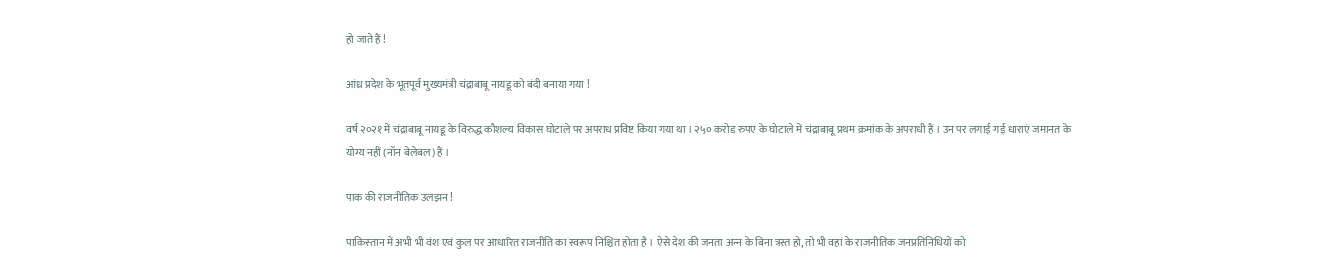हो जाते हैं !

आंध्र प्रदेश के भूतपूर्व मुख्यमंत्री चंद्राबाबू नायडू को बंदी बनाया गया !

वर्ष २०२१ में चंद्राबाबू नायडू के विरुद्ध कौशल्य विकास घोटाले पर अपराध प्रविष्ट किया गया था । २५० करोड रुपए के घोटाले में चंद्राबाबू प्रथम क्रमांक के अपराधी हैं । उन पर लगाई गई धाराएं जमानत के योग्य नहीं (नॉन बेलेबल) हैं ।

पाक की राजनीतिक उलझन !

पाकिस्‍तान में अभी भी वंश एवं कुल पर आधारित राजनीति का स्‍वरूप निश्चित होता है । ऐसे देश की जनता अन्‍न के बिना त्रस्त हो, तो भी वहां के राजनीतिक जनप्रतिनिधियों को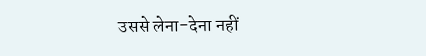उससे लेना-देना नहीं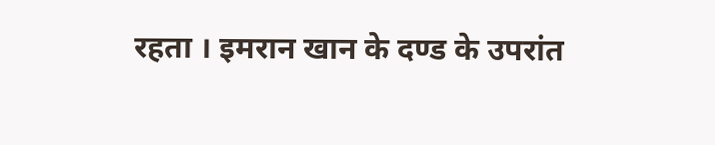रहता । इमरान खान के दण्ड के उपरांत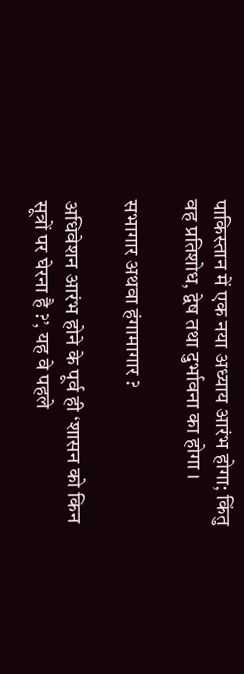पाकिस्‍तान में एक नया अध्‍याय आरंभ होगा; किंतु वह प्रतिशोध, द्वेष तथा दुर्भावना का होगा ।

सभागार अथवा हंगामागार ?

अधिवेशन आरंभ होने के पूर्व ही ‘शासन को किन सूत्रों पर घेरना है ?’, यह वे पहले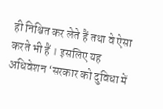ही निश्चित कर लेते हैं तथा वे ऐसा करते भी हैं । इसलिए यह अधिवेशन ‘सरकार को दुविधा में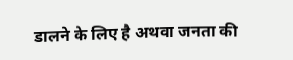डालने के लिए है अथवा जनता की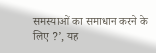समस्याओं का समाधान करने के लिए ?’, यह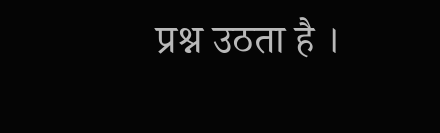प्रश्न उठता है ।